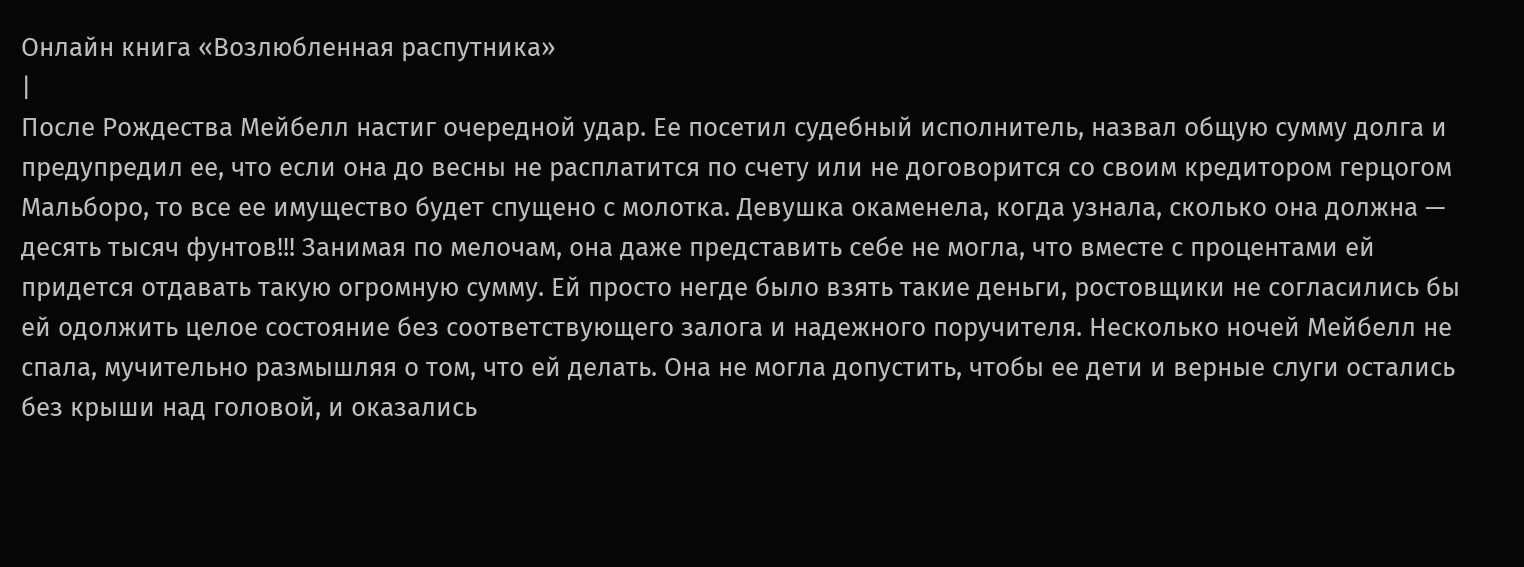Онлайн книга «Возлюбленная распутника»
|
После Рождества Мейбелл настиг очередной удар. Ее посетил судебный исполнитель, назвал общую сумму долга и предупредил ее, что если она до весны не расплатится по счету или не договорится со своим кредитором герцогом Мальборо, то все ее имущество будет спущено с молотка. Девушка окаменела, когда узнала, сколько она должна — десять тысяч фунтов!!! Занимая по мелочам, она даже представить себе не могла, что вместе с процентами ей придется отдавать такую огромную сумму. Ей просто негде было взять такие деньги, ростовщики не согласились бы ей одолжить целое состояние без соответствующего залога и надежного поручителя. Несколько ночей Мейбелл не спала, мучительно размышляя о том, что ей делать. Она не могла допустить, чтобы ее дети и верные слуги остались без крыши над головой, и оказались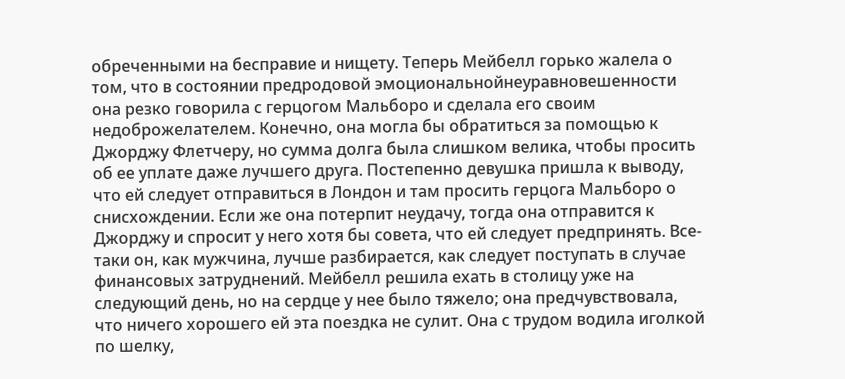обреченными на бесправие и нищету. Теперь Мейбелл горько жалела о том, что в состоянии предродовой эмоциональнойнеуравновешенности она резко говорила с герцогом Мальборо и сделала его своим недоброжелателем. Конечно, она могла бы обратиться за помощью к Джорджу Флетчеру, но сумма долга была слишком велика, чтобы просить об ее уплате даже лучшего друга. Постепенно девушка пришла к выводу, что ей следует отправиться в Лондон и там просить герцога Мальборо о снисхождении. Если же она потерпит неудачу, тогда она отправится к Джорджу и спросит у него хотя бы совета, что ей следует предпринять. Все-таки он, как мужчина, лучше разбирается, как следует поступать в случае финансовых затруднений. Мейбелл решила ехать в столицу уже на следующий день, но на сердце у нее было тяжело; она предчувствовала, что ничего хорошего ей эта поездка не сулит. Она с трудом водила иголкой по шелку,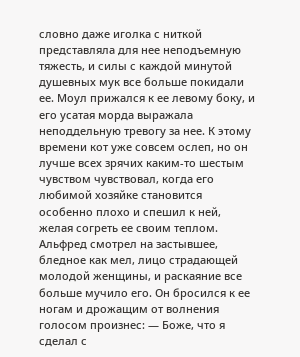словно даже иголка с ниткой представляла для нее неподъемную тяжесть, и силы с каждой минутой душевных мук все больше покидали ее. Моул прижался к ее левому боку, и его усатая морда выражала неподдельную тревогу за нее. К этому времени кот уже совсем ослеп, но он лучше всех зрячих каким-то шестым чувством чувствовал, когда его любимой хозяйке становится особенно плохо и спешил к ней, желая согреть ее своим теплом. Альфред смотрел на застывшее, бледное как мел, лицо страдающей молодой женщины, и раскаяние все больше мучило его. Он бросился к ее ногам и дрожащим от волнения голосом произнес: — Боже, что я сделал с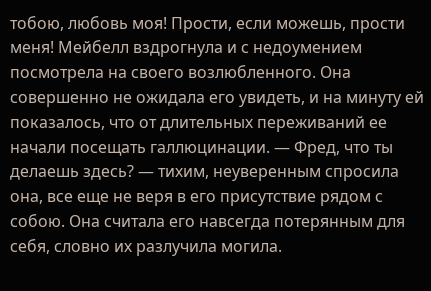тобою, любовь моя! Прости, если можешь, прости меня! Мейбелл вздрогнула и с недоумением посмотрела на своего возлюбленного. Она совершенно не ожидала его увидеть, и на минуту ей показалось, что от длительных переживаний ее начали посещать галлюцинации. — Фред, что ты делаешь здесь? — тихим, неуверенным спросила она, все еще не веря в его присутствие рядом с собою. Она считала его навсегда потерянным для себя, словно их разлучила могила.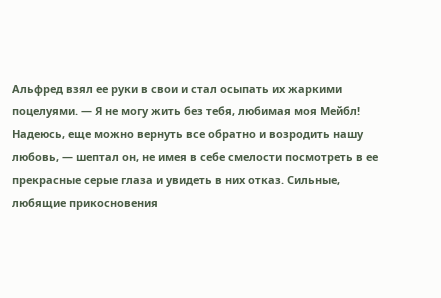Альфред взял ее руки в свои и стал осыпать их жаркими поцелуями. — Я не могу жить без тебя, любимая моя Мейбл! Надеюсь, еще можно вернуть все обратно и возродить нашу любовь, — шептал он, не имея в себе смелости посмотреть в ее прекрасные серые глаза и увидеть в них отказ. Сильные, любящие прикосновения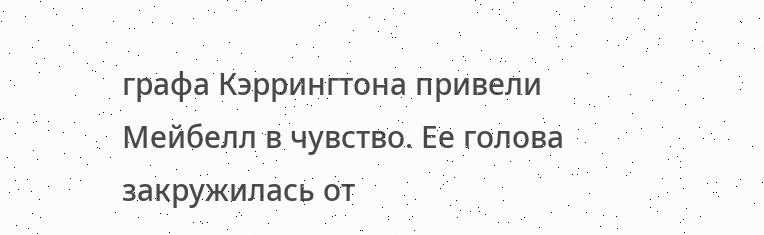графа Кэррингтона привели Мейбелл в чувство. Ее голова закружилась от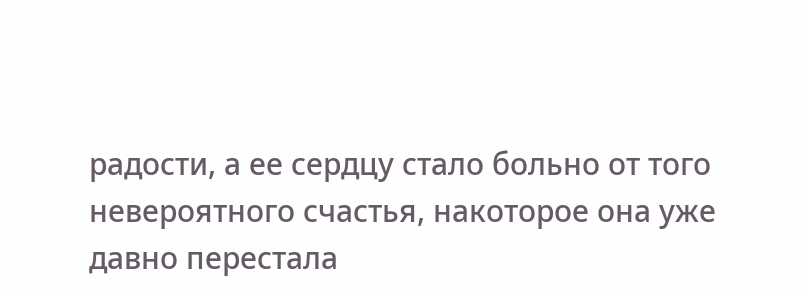радости, а ее сердцу стало больно от того невероятного счастья, накоторое она уже давно перестала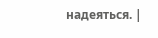надеяться. |